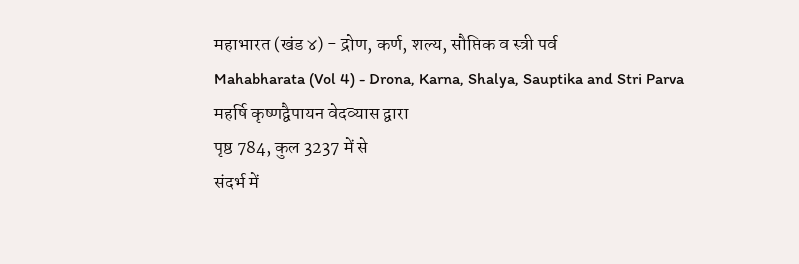महाभारत (खंड ४) - द्रोण, कर्ण, शल्य, सौप्तिक व स्त्री पर्व
Mahabharata (Vol 4) - Drona, Karna, Shalya, Sauptika and Stri Parva
महर्षि कृष्णद्वैपायन वेदव्यास द्वारा
पृष्ठ 784, कुल 3237 में से
संदर्भ में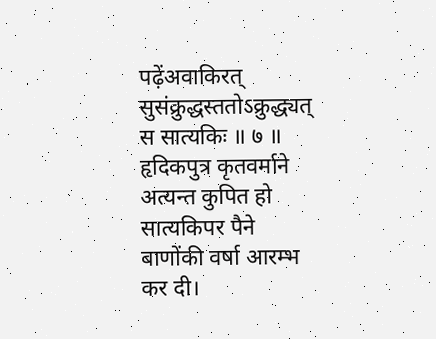पढ़ेंअवाकिरत् सुसंक्रुद्धस्ततोऽक्रुद्ध्यत् स सात्यकिः ॥ ७ ॥ हृदिकपुत्र कृतवर्माने अत्यन्त कुपित हो सात्यकिपर पैने बाणोंकी वर्षा आरम्भ कर दी।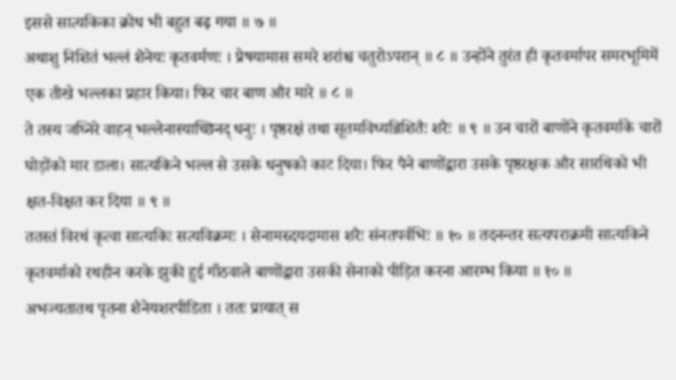इससे सात्यकिका क्रोध भी बहुत बढ़ गया ॥ ७ ॥
अथाशु निशितं भल्लं शैनेयः कृतवर्मणः । प्रेषयामास समरे शरांश्च चतुरोऽपरान् ॥ ८ ॥ उन्होंने तुरंत ही कृतवर्मापर समरभूमिमें एक तीखे भल्लका प्रहार किया। फिर चार बाण और मारे ॥ ८ ॥
ते तस्य जघ्निरे वाहन् भल्लेनास्याच्छिनद् धनुः । पृष्ठरक्षं तथा सूतमविध्यन्निशितैः शरैः ॥ ९ ॥ उन चारों बाणोंने कृतवर्माके चारों घोड़ोंको मार डाला। सात्यकिने भल्ल से उसके धनुषको काट दिया। फिर पैने बाणोंद्वारा उसके पृष्ठरक्षक और सारथिको भी क्षत-विक्षत कर दिया ॥ ९ ॥
ततस्तं विरथं कृत्वा सात्यकिः सत्यविक्रमः । सेनामस्र्दयदामास शरैः संनतपर्वभिः ॥ १० ॥ तदनन्तर सत्यपराक्रमी सात्यकिने कृतवर्माको रथहीन करके झुकी हुई गाँठवाले बाणोंद्वारा उसकी सेनाको पीड़ित करना आरम्भ किया ॥ १० ॥
अभज्यतातथ पृतना शैनेयशरपीडिता । ततः प्रायात् स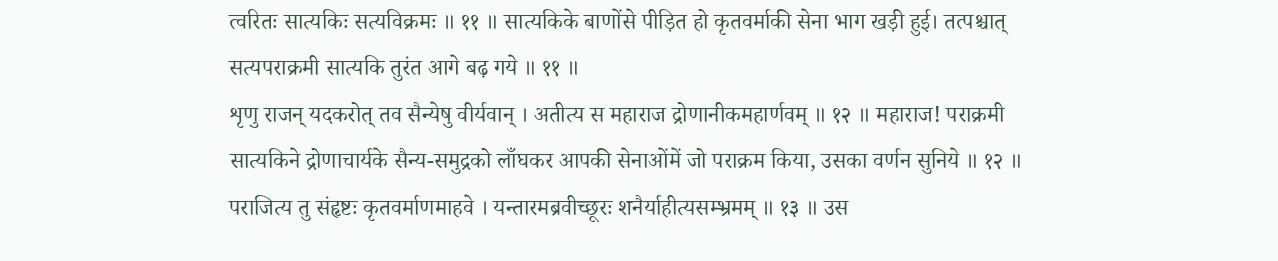त्वरितः सात्यकिः सत्यविक्रमः ॥ ११ ॥ सात्यकिके बाणोंसे पीड़ित हो कृतवर्माकी सेना भाग खड़ी हुई। तत्पश्चात् सत्यपराक्रमी सात्यकि तुरंत आगे बढ़ गये ॥ ११ ॥
शृणु राजन् यदकरोत् तव सैन्येषु वीर्यवान् । अतीत्य स महाराज द्रोणानीकमहार्णवम् ॥ १२ ॥ महाराज! पराक्रमी सात्यकिने द्रोणाचार्यके सैन्य-समुद्रको लाँघकर आपकी सेनाओंमें जो पराक्रम किया, उसका वर्णन सुनिये ॥ १२ ॥
पराजित्य तु संहृष्टः कृतवर्माणमाहवे । यन्तारमब्रवीच्छूरः शनैर्याहीत्यसम्भ्रमम् ॥ १३ ॥ उस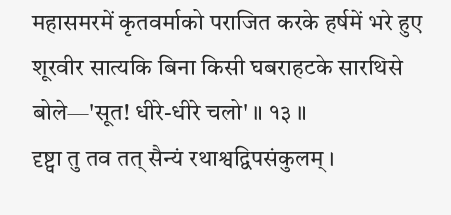महासमरमें कृतवर्माको पराजित करके हर्षमें भरे हुए शूरवीर सात्यकि बिना किसी घबराहटके सारथिसे बोले—'सूत! धीरे-धीरे चलो' ॥ १३ ॥
दृष्ट्वा तु तव तत् सैन्यं रथाश्वद्विपसंकुलम् ।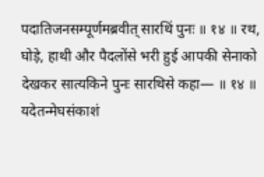पदातिजनसम्पूर्णमब्रवीत् सारथिं पुनः ॥ १४ ॥ रथ, घोड़े, हाथी और पैदलोंसे भरी हुई आपकी सेनाको देखकर सात्यकिने पुनः सारथिसे कहा— ॥ १४ ॥
यदेतन्मेघसंकाशं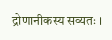द्रोणानीकस्य सव्यतः ।